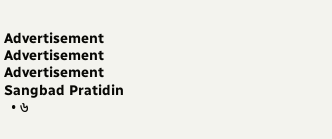Advertisement
Advertisement
Advertisement
Sangbad Pratidin
  • ৬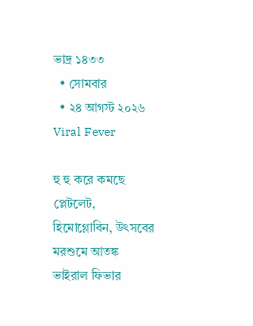ভাদ্র ১৪৩৩
  • সোমবার
  • ২৪ আগস্ট ২০২৬
Viral Fever

হু হু করে কমছে প্লেটলেট, হিমোগ্লোবিন, উৎসবের মরশুমে আতঙ্ক ভাইরাল ফিভার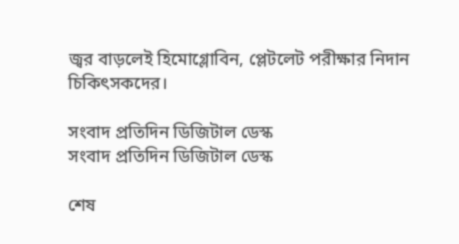জ্বর বাড়লেই হিমোগ্লোবিন, প্লেটলেট পরীক্ষার নিদান চিকিৎসকদের।

সংবাদ প্রতিদিন ডিজিটাল ডেস্ক
সংবাদ প্রতিদিন ডিজিটাল ডেস্ক

শেষ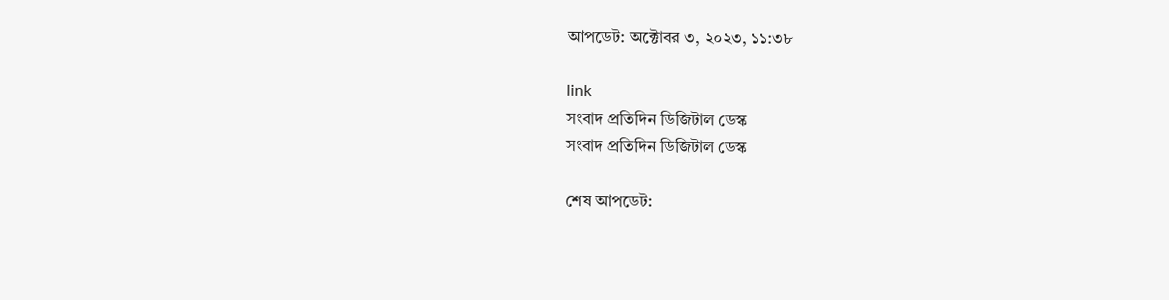আপডেট: অক্টোবর ৩, ২০২৩, ১১:৩৮

link
সংবাদ প্রতিদিন ডিজিটাল ডেস্ক
সংবাদ প্রতিদিন ডিজিটাল ডেস্ক

শেষ আপডেট: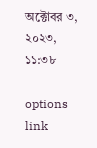অক্টোবর ৩, ২০২৩, ১১:৩৮

options
link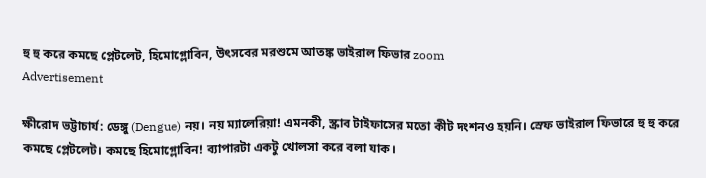হু হু করে কমছে প্লেটলেট, হিমোগ্লোবিন, উৎসবের মরশুমে আতঙ্ক ভাইরাল ফিভার zoom
Advertisement

ক্ষীরোদ ভট্টাচার্য: ডেঙ্গু (Dengue) নয়। নয় ম‌্যালেরিয়া! এমনকী, স্ক্রাব টাইফাসের মতো কীট দংশনও হয়নি। স্রেফ ভাইরাল ফিভারে হু হু করে কমছে প্লেটলেট। কমছে হিমোগ্লোবিন! ব‌্যাপারটা একটু খোলসা করে বলা যাক।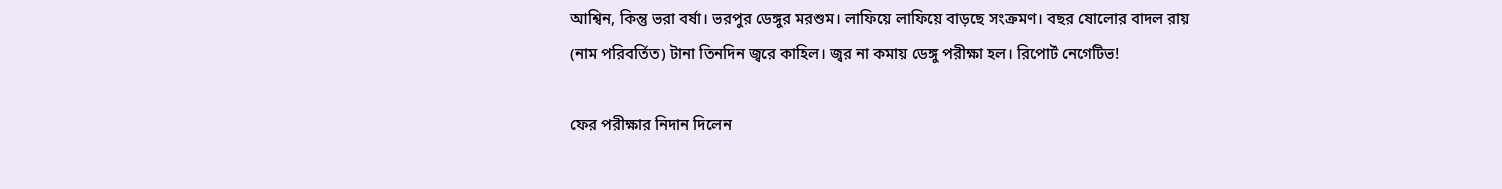আশ্বিন, কিন্তু ভরা বর্ষা। ভরপুর ডেঙ্গুর মরশুম। লাফিয়ে লাফিয়ে বাড়ছে সংক্রমণ। বছর ষোলোর বাদল রায় (নাম পরিবর্তিত) টানা তিনদিন জ্বরে কাহিল। জ্বর না কমায় ডেঙ্গু পরীক্ষা হল। রিপোর্ট নেগেটিভ!

ফের পরীক্ষার নিদান দিলেন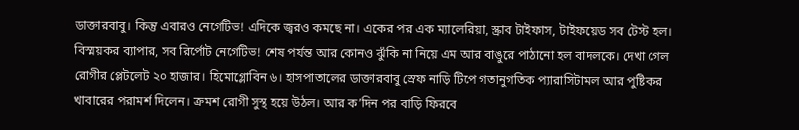ডাক্তারবাবু। কিন্তু এবারও নেগেটিভ! এদিকে জ্বরও কমছে না। একের পর এক ম‌্যালেরিয়া, স্ক্রাব টাইফাস, টাইফয়েড সব টেস্ট হল। বিস্ময়কর ব‌্যাপার, সব রির্পোট নেগেটিভ! শেষ পর্যন্ত আর কোনও ঝুঁকি না নিয়ে এম আর বাঙুরে পাঠানো হল বাদলকে। দেখা গেল রোগীর প্লেটলেট ২০ হাজার। হিমোগ্লোবিন ৬। হাসপাতালের ডাক্তারবাবু স্রেফ নাড়ি টিপে গতানুগতিক প‌্যারাসিটামল আর পুষ্টিকর খাবারের পরামর্শ দিলেন। ক্রমশ রোগী সুস্থ হয়ে উঠল। আর ক’দিন পর বাড়ি ফিরবে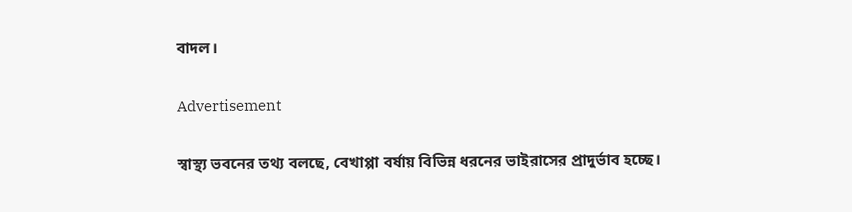বাদল।

Advertisement

স্বাস্থ‌্য ভবনের তথ‌্য বলছে, বেখাপ্পা বর্ষায় বিভিন্ন ধরনের ভাইরাসের প্রাদুর্ভাব হচ্ছে।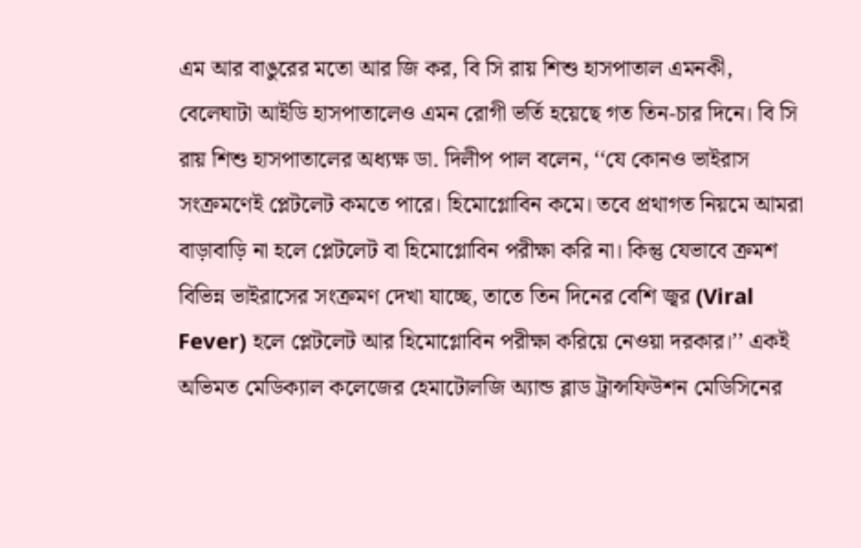এম আর বাঙুরের মতো আর জি কর, বি সি রায় শিশু হাসপাতাল এমনকী, বেলেঘাটা আইডি হাসপাতালেও এমন রোগী ভর্তি হয়েছে গত তিন-চার দিনে। বি সি রায় শিশু হাসপাতালের অধ‌্যক্ষ ডা. দিলীপ পাল বলেন, ‘‘যে কোনও ভাইরাস সংক্রমণেই প্লেটলেট কমতে পারে। হিমোগ্লোবিন কমে। তবে প্রথাগত নিয়মে আমরা বাড়াবাড়ি না হলে প্লেটলেট বা হিমোগ্লোবিন পরীক্ষা করি না। কিন্তু যেভাবে ক্রমশ বিভিন্ন ভাইরাসের সংক্রমণ দেখা যাচ্ছে, তাতে তিন দিনের বেশি জ্বর (Viral Fever) হলে প্লেটলেট আর হিমোগ্লোবিন পরীক্ষা করিয়ে নেওয়া দরকার।’’ একই অভিমত মেডিক‌্যাল কলেজের হেমাটোলজি অ‌্যান্ড ব্লাড ট্রান্সফিউশন মেডিসিনের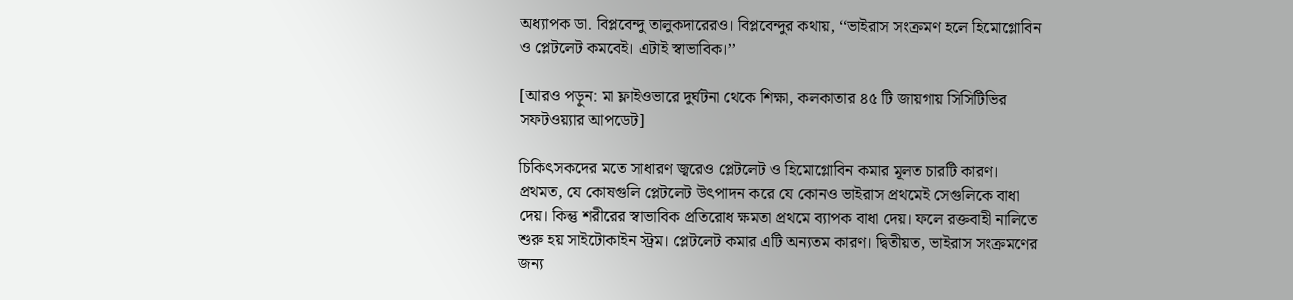অধ‌্যাপক ডা. বিপ্লবেন্দু তালুকদারেরও। বিপ্লবেন্দুর কথায়, ‘‘ভাইরাস সংক্রমণ হলে হিমোগ্লোবিন ও প্লেটলেট কমবেই। এটাই স্বাভাবিক।’’

[আরও পড়ুন: মা ফ্লাইওভারে দুর্ঘটনা থেকে শিক্ষা, কলকাতার ৪৫ টি জায়গায় সিসিটিভির সফটওয়্যার আপডেট]

চিকিৎসকদের মতে সাধারণ জ্বরেও প্লেটলেট ও হিমোগ্লোবিন কমার মূলত চারটি কারণ। প্রথমত, যে কোষগুলি প্লেটলেট উৎপাদন করে যে কোনও ভাইরাস প্রথমেই সেগুলিকে বাধা দেয়। কিন্তু শরীরের স্বাভাবিক প্রতিরোধ ক্ষমতা প্রথমে ব‌্যাপক বাধা দেয়। ফলে রক্তবাহী নালিতে শুরু হয় সাইটোকাইন স্ট্রম। প্লেটলেট কমার এটি অন‌্যতম কারণ। দ্বিতীয়ত, ভাইরাস সংক্রমণের জন‌্য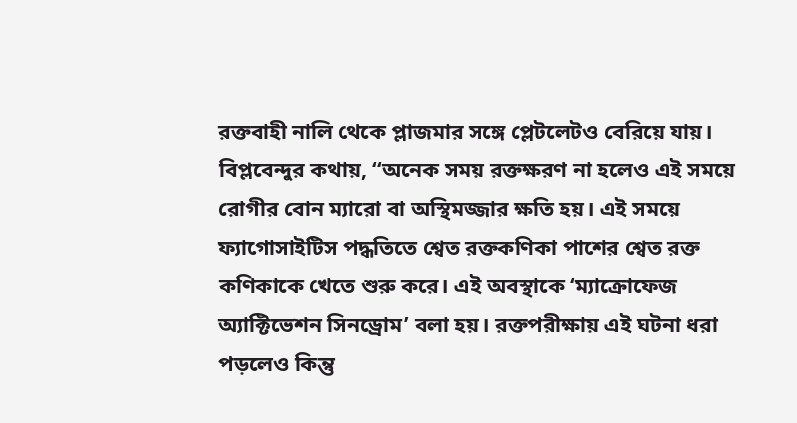রক্তবাহী নালি থেকে প্লাজমার সঙ্গে প্লেটলেটও বেরিয়ে যায়। বিপ্লবেন্দুর কথায়, ‘‘অনেক সময় রক্তক্ষরণ না হলেও এই সময়ে রোগীর বোন ম‌্যারো বা অস্থিমজ্জার ক্ষতি হয়। এই সময়ে ফ‌্যাগোসাইটিস পদ্ধতিতে শ্বেত রক্তকণিকা পাশের শ্বেত রক্ত কণিকাকে খেতে শুরু করে। এই অবস্থাকে ‘ম‌্যাক্রোফেজ অ‌্যাক্টিভেশন সিনড্রোম’ বলা হয়। রক্তপরীক্ষায় এই ঘটনা ধরা পড়লেও কিন্তু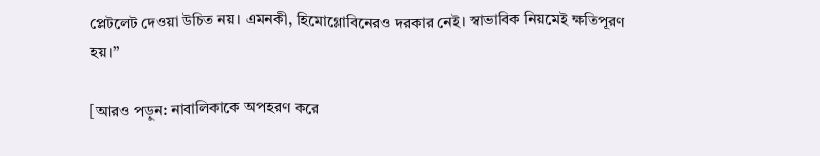প্লেটলেট দেওয়া উচিত নয়। এমনকী, হিমোগ্লোবিনেরও দরকার নেই। স্বাভাবিক নিয়মেই ক্ষতিপূরণ হয়।’’

[আরও পড়ুন: নাবালিকাকে অপহরণ করে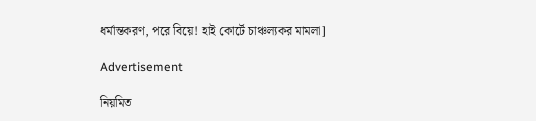ধর্মান্তকরণ, পরে বিয়ে! হাই কোর্টে চাঞ্চল্যকর মামলা]

Advertisement

নিয়মিত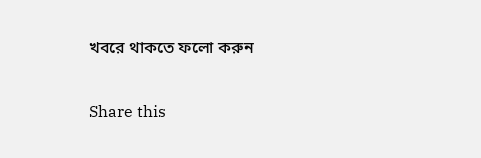খবরে থাকতে ফলো করুন

Share this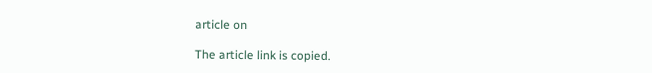article on

The article link is copied.